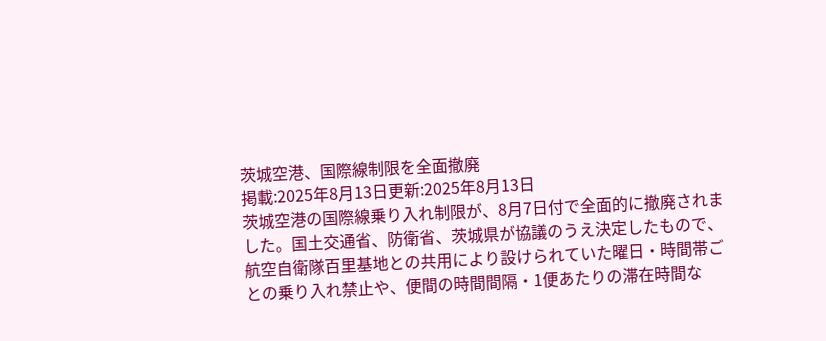茨城空港、国際線制限を全面撤廃
掲載:2025年8月13日更新:2025年8月13日
茨城空港の国際線乗り入れ制限が、8月7日付で全面的に撤廃されました。国土交通省、防衛省、茨城県が協議のうえ決定したもので、航空自衛隊百里基地との共用により設けられていた曜日・時間帯ごとの乗り入れ禁止や、便間の時間間隔・1便あたりの滞在時間な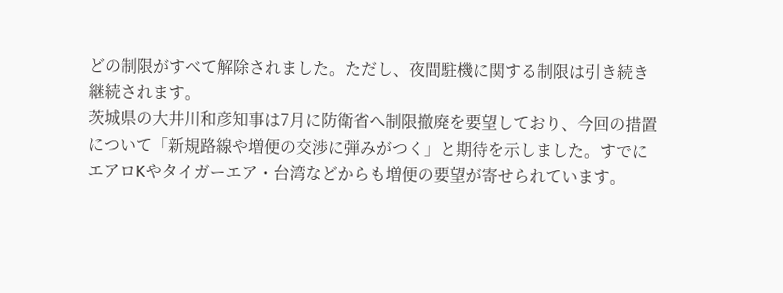どの制限がすべて解除されました。ただし、夜間駐機に関する制限は引き続き継続されます。
茨城県の大井川和彦知事は7月に防衛省へ制限撤廃を要望しており、今回の措置について「新規路線や増便の交渉に弾みがつく」と期待を示しました。すでにエアロKやタイガーエア・台湾などからも増便の要望が寄せられています。